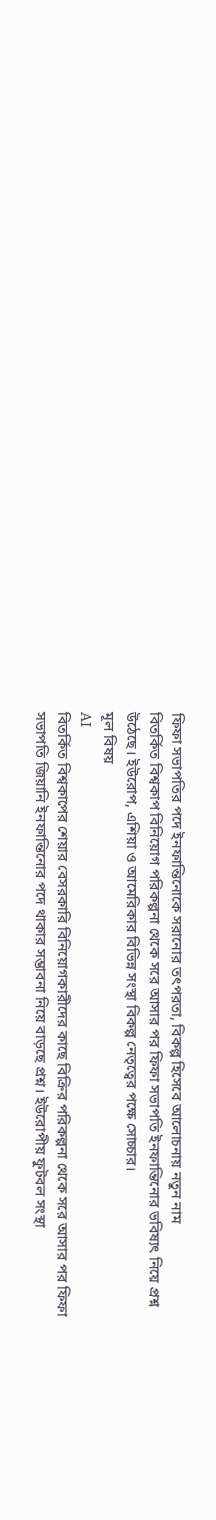ফিফা সভাপতির পদে ইনফান্তিনোকে সরানোর তৎপরতা, বিকল্প হিসেবে আলোচনায় নতুন নাম
বিতর্কিত বিশ্বকাপ বিনিয়োগ পরিকল্পনা থেকে সরে আসার পর ফিফা সভাপতি ইনফান্তিনোর ভবিষ্যৎ নিয়ে প্রশ্ন উঠেছে। ইউরোপ, এশিয়া ও আমেরিকার বিভিন্ন সংস্থা বিকল্প নেতৃত্বের পক্ষে সোচ্চার।
মূল বিষয়
AI
বিতর্কিত বিশ্বকাপের শেয়ার বেসরকারি বিনিয়োগকারীদের কাছে বিক্রির পরিকল্পনা থেকে সরে আসার পর ফিফা সভাপতি জিয়ানি ইনফান্তিনোর পদে থাকার সম্ভাবনা নিয়ে বাড়ছে প্রশ্ন। ইউরোপীয় ফুটবল সংস্থা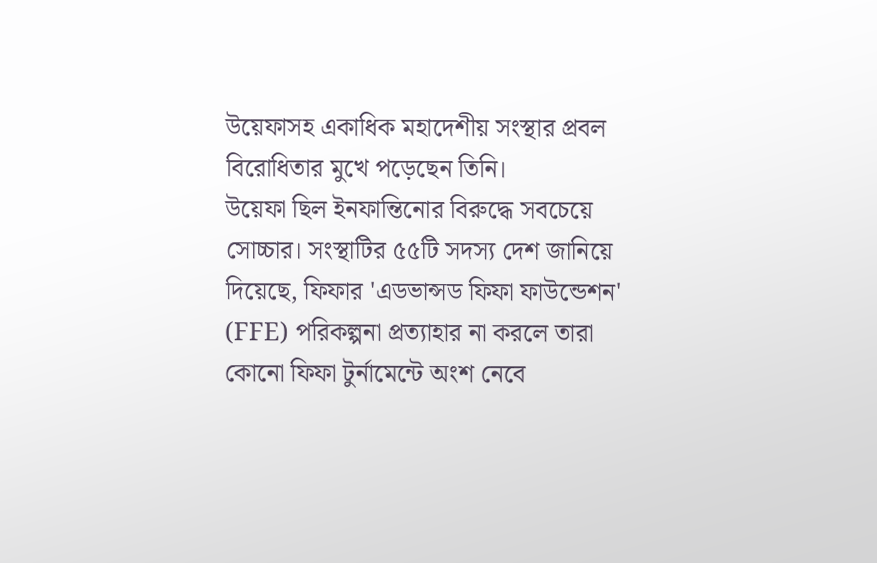উয়েফাসহ একাধিক মহাদেশীয় সংস্থার প্রবল বিরোধিতার মুখে পড়েছেন তিনি।
উয়েফা ছিল ইনফান্তিনোর বিরুদ্ধে সবচেয়ে সোচ্চার। সংস্থাটির ৫৫টি সদস্য দেশ জানিয়ে দিয়েছে, ফিফার 'এডভান্সড ফিফা ফাউন্ডেশন' (FFE) পরিকল্পনা প্রত্যাহার না করলে তারা কোনো ফিফা টুর্নামেন্টে অংশ নেবে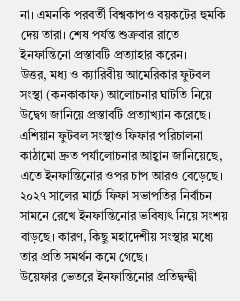না। এমনকি পরবর্তী বিশ্বকাপও বয়কটের হুমকি দেয় তারা। শেষ পর্যন্ত শুক্রবার রাতে ইনফান্তিনো প্রস্তাবটি প্রত্যাহার করেন।
উত্তর, মধ্য ও ক্যারিবীয় আমেরিকার ফুটবল সংস্থা (কনকাকাফ) আলোচনার ঘাটতি নিয়ে উদ্বেগ জানিয়ে প্রস্তাবটি প্রত্যাখ্যান করেছে। এশিয়ান ফুটবল সংস্থাও ফিফার পরিচালনা কাঠামো দ্রুত পর্যালোচনার আহ্বান জানিয়েছে, এতে ইনফান্তিনোর ওপর চাপ আরও বেড়েছে।
২০২৭ সালের মার্চে ফিফা সভাপতির নির্বাচন সামনে রেখে ইনফান্তিনোর ভবিষ্যৎ নিয়ে সংশয় বাড়ছে। কারণ, কিছু মহাদেশীয় সংস্থার মধ্যে তার প্রতি সমর্থন কমে গেছে।
উয়েফার ভেতরে ইনফান্তিনোর প্রতিদ্বন্দ্বী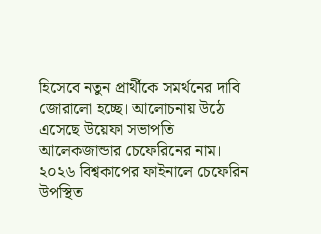হিসেবে নতুন প্রার্থীকে সমর্থনের দাবি জোরালো হচ্ছে। আলোচনায় উঠে এসেছে উয়েফা সভাপতি আলেকজান্ডার চেফেরিনের নাম।
২০২৬ বিশ্বকাপের ফাইনালে চেফেরিন উপস্থিত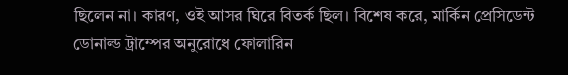ছিলেন না। কারণ, ওই আসর ঘিরে বিতর্ক ছিল। বিশেষ করে, মার্কিন প্রেসিডেন্ট ডোনাল্ড ট্রাম্পের অনুরোধে ফোলারিন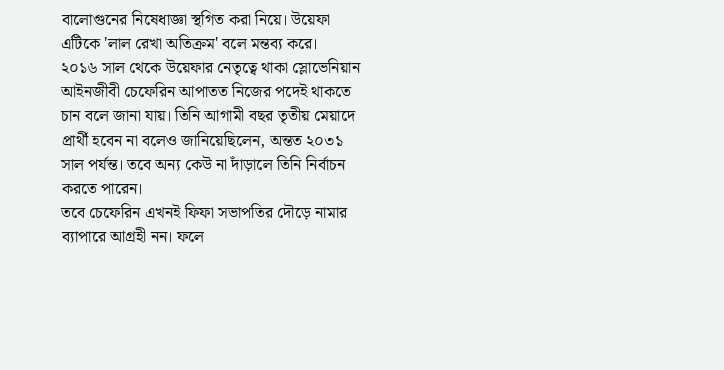বালোগুনের নিষেধাজ্ঞা স্থগিত করা নিয়ে। উয়েফা এটিকে 'লাল রেখা অতিক্রম' বলে মন্তব্য করে।
২০১৬ সাল থেকে উয়েফার নেতৃত্বে থাকা স্লোভেনিয়ান আইনজীবী চেফেরিন আপাতত নিজের পদেই থাকতে চান বলে জানা যায়। তিনি আগামী বছর তৃতীয় মেয়াদে প্রার্থী হবেন না বলেও জানিয়েছিলেন, অন্তত ২০৩১ সাল পর্যন্ত। তবে অন্য কেউ না দাঁড়ালে তিনি নির্বাচন করতে পারেন।
তবে চেফেরিন এখনই ফিফা সভাপতির দৌড়ে নামার ব্যাপারে আগ্রহী নন। ফলে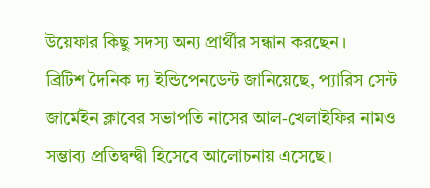উয়েফার কিছু সদস্য অন্য প্রার্থীর সন্ধান করছেন।
ব্রিটিশ দৈনিক দ্য ইন্ডিপেনডেন্ট জানিয়েছে, প্যারিস সেন্ট জার্মেইন ক্লাবের সভাপতি নাসের আল-খেলাইফির নামও সম্ভাব্য প্রতিদ্বন্দ্বী হিসেবে আলোচনায় এসেছে।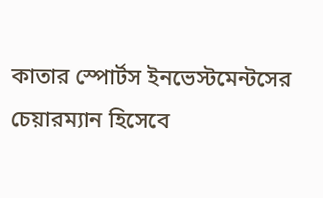কাতার স্পোর্টস ইনভেস্টমেন্টসের চেয়ারম্যান হিসেবে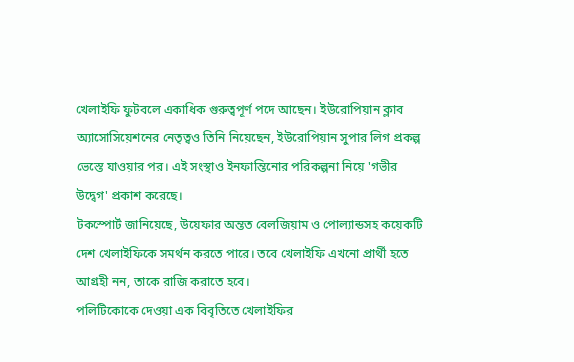খেলাইফি ফুটবলে একাধিক গুরুত্বপূর্ণ পদে আছেন। ইউরোপিয়ান ক্লাব অ্যাসোসিয়েশনের নেতৃত্বও তিনি নিয়েছেন, ইউরোপিয়ান সুপার লিগ প্রকল্প ভেস্তে যাওয়ার পর। এই সংস্থাও ইনফান্তিনোর পরিকল্পনা নিয়ে 'গভীর উদ্বেগ' প্রকাশ করেছে।
টকস্পোর্ট জানিয়েছে, উয়েফার অন্তত বেলজিয়াম ও পোল্যান্ডসহ কয়েকটি দেশ খেলাইফিকে সমর্থন করতে পারে। তবে খেলাইফি এখনো প্রার্থী হতে আগ্রহী নন, তাকে রাজি করাতে হবে।
পলিটিকোকে দেওয়া এক বিবৃতিতে খেলাইফির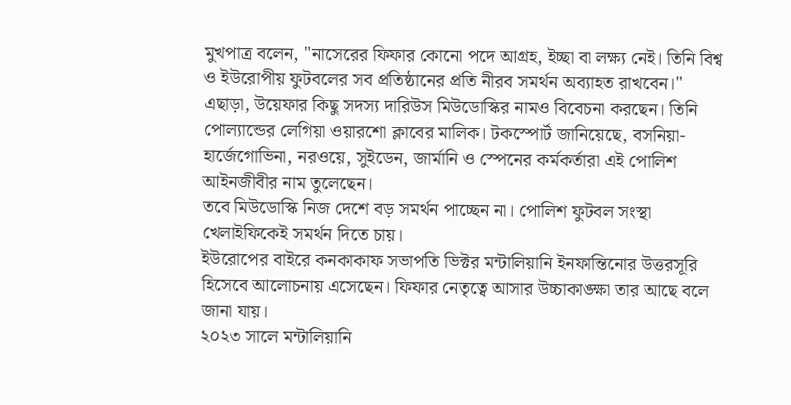মুখপাত্র বলেন, "নাসেরের ফিফার কোনো পদে আগ্রহ, ইচ্ছা বা লক্ষ্য নেই। তিনি বিশ্ব ও ইউরোপীয় ফুটবলের সব প্রতিষ্ঠানের প্রতি নীরব সমর্থন অব্যাহত রাখবেন।"
এছাড়া, উয়েফার কিছু সদস্য দারিউস মিউডোস্কির নামও বিবেচনা করছেন। তিনি পোল্যান্ডের লেগিয়া ওয়ারশো ক্লাবের মালিক। টকস্পোর্ট জানিয়েছে, বসনিয়া-হার্জেগোভিনা, নরওয়ে, সুইডেন, জার্মানি ও স্পেনের কর্মকর্তারা এই পোলিশ আইনজীবীর নাম তুলেছেন।
তবে মিউডোস্কি নিজ দেশে বড় সমর্থন পাচ্ছেন না। পোলিশ ফুটবল সংস্থা খেলাইফিকেই সমর্থন দিতে চায়।
ইউরোপের বাইরে কনকাকাফ সভাপতি ভিক্টর মন্টালিয়ানি ইনফান্তিনোর উত্তরসূরি হিসেবে আলোচনায় এসেছেন। ফিফার নেতৃত্বে আসার উচ্চাকাঙ্ক্ষা তার আছে বলে জানা যায়।
২০২৩ সালে মন্টালিয়ানি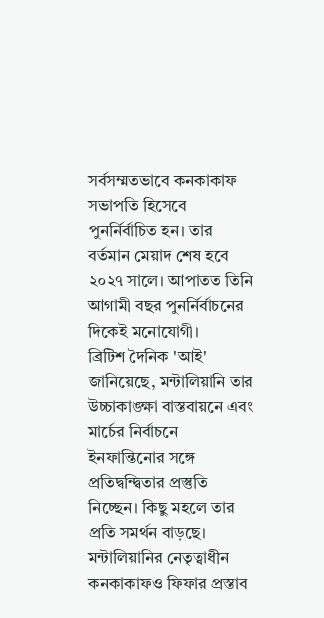সর্বসম্মতভাবে কনকাকাফ সভাপতি হিসেবে পুনর্নির্বাচিত হন। তার বর্তমান মেয়াদ শেষ হবে ২০২৭ সালে। আপাতত তিনি আগামী বছর পুনর্নির্বাচনের দিকেই মনোযোগী।
ব্রিটিশ দৈনিক 'আই' জানিয়েছে, মন্টালিয়ানি তার উচ্চাকাঙ্ক্ষা বাস্তবায়নে এবং মার্চের নির্বাচনে ইনফান্তিনোর সঙ্গে প্রতিদ্বন্দ্বিতার প্রস্তুতি নিচ্ছেন। কিছু মহলে তার প্রতি সমর্থন বাড়ছে।
মন্টালিয়ানির নেতৃত্বাধীন কনকাকাফও ফিফার প্রস্তাব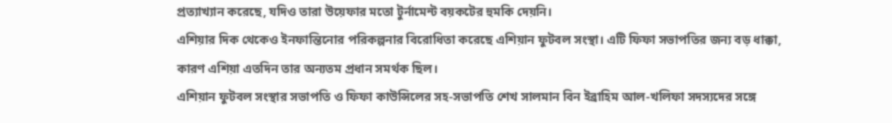প্রত্যাখ্যান করেছে, যদিও তারা উয়েফার মতো টুর্নামেন্ট বয়কটের হুমকি দেয়নি।
এশিয়ার দিক থেকেও ইনফান্তিনোর পরিকল্পনার বিরোধিতা করেছে এশিয়ান ফুটবল সংস্থা। এটি ফিফা সভাপতির জন্য বড় ধাক্কা, কারণ এশিয়া এতদিন তার অন্যতম প্রধান সমর্থক ছিল।
এশিয়ান ফুটবল সংস্থার সভাপতি ও ফিফা কাউন্সিলের সহ-সভাপতি শেখ সালমান বিন ইব্রাহিম আল-খলিফা সদস্যদের সঙ্গে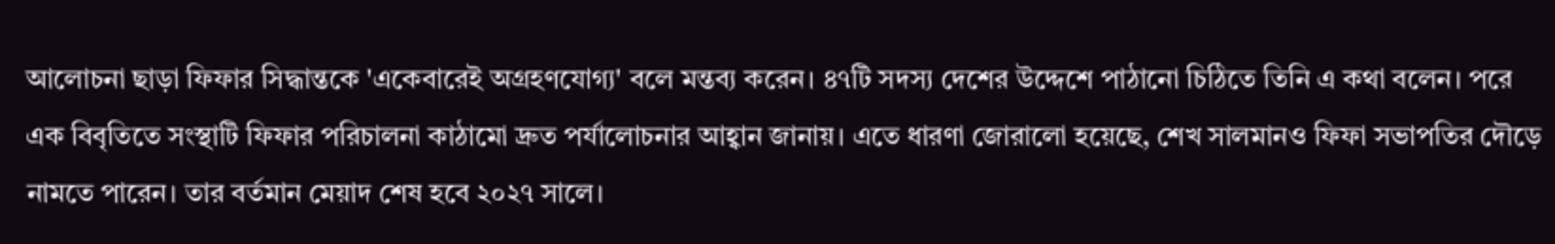আলোচনা ছাড়া ফিফার সিদ্ধান্তকে 'একেবারেই অগ্রহণযোগ্য' বলে মন্তব্য করেন। ৪৭টি সদস্য দেশের উদ্দেশে পাঠানো চিঠিতে তিনি এ কথা বলেন। পরে এক বিবৃতিতে সংস্থাটি ফিফার পরিচালনা কাঠামো দ্রুত পর্যালোচনার আহ্বান জানায়। এতে ধারণা জোরালো হয়েছে, শেখ সালমানও ফিফা সভাপতির দৌড়ে নামতে পারেন। তার বর্তমান মেয়াদ শেষ হবে ২০২৭ সালে।